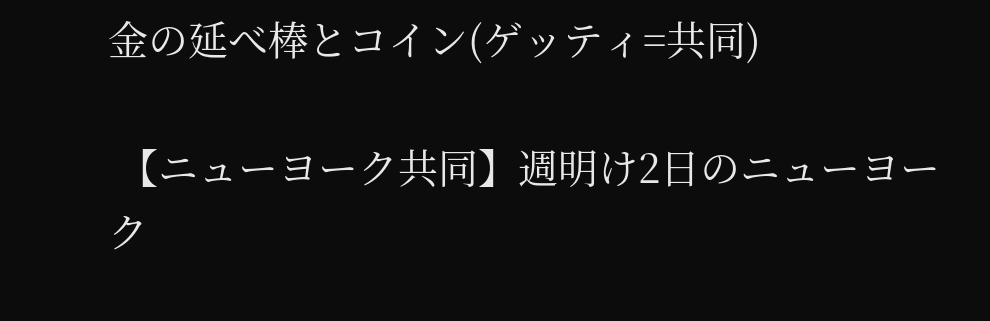金の延べ棒とコイン(ゲッティ=共同)

 【ニューヨーク共同】週明け2日のニューヨーク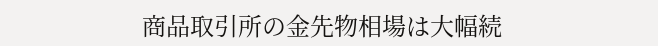商品取引所の金先物相場は大幅続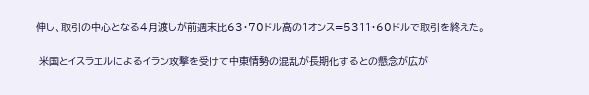伸し、取引の中心となる4月渡しが前週末比63・70ドル高の1オンス=5311・60ドルで取引を終えた。

 米国とイスラエルによるイラン攻撃を受けて中東情勢の混乱が長期化するとの懸念が広が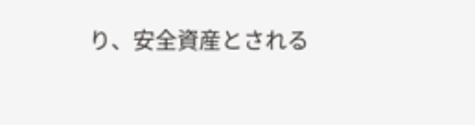り、安全資産とされる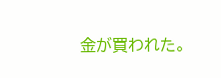金が買われた。